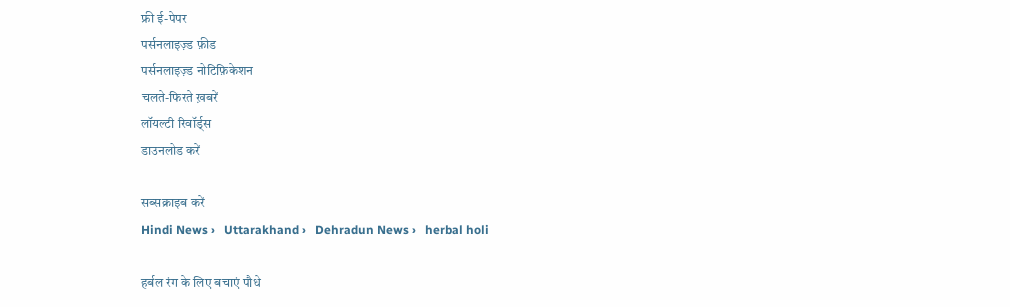फ्री ई-पेपर
पर्सनलाइज़्ड फ़ीड
पर्सनलाइज़्ड नोटिफ़िकेशन
चलते-फिरते ख़बरें
लॉयल्टी रिवॉर्ड्स
डाउनलोड करें

सब्सक्राइब करें
Hindi News ›   Uttarakhand ›   Dehradun News ›   herbal holi

हर्बल रंग के लिए बचाएं पौधे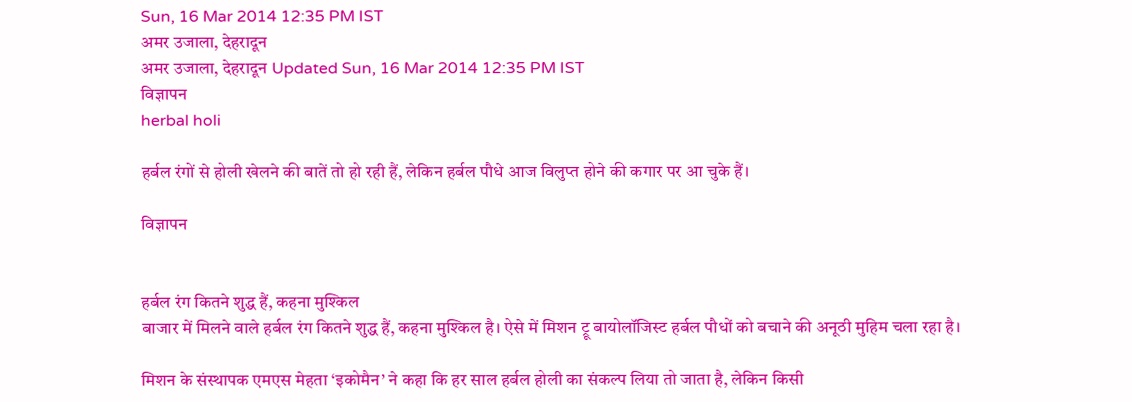Sun, 16 Mar 2014 12:35 PM IST
अमर उजाला, देहरादून
अमर उजाला, देहरादून Updated Sun, 16 Mar 2014 12:35 PM IST
विज्ञापन
herbal holi

हर्बल रंगों से होली खेलने की बातें तो हो रही हैं, लेकिन हर्बल पौधे आज विलुप्त होने की कगार पर आ चुके हैं।

विज्ञापन


हर्बल रंग कितने शुद्ध हैं, कहना मुश्किल
बाजार में मिलने वाले हर्बल रंग कितने शुद्ध हैं, कहना मुश्किल है। ऐसे में मिशन ट्रू बायोलॉजिस्ट हर्बल पौधों को बचाने की अनूठी मुहिम चला रहा है।

मिशन के संस्थापक एमएस मेहता ‘इकोमैन’ ने कहा कि हर साल हर्बल होली का संकल्प लिया तो जाता है, लेकिन किसी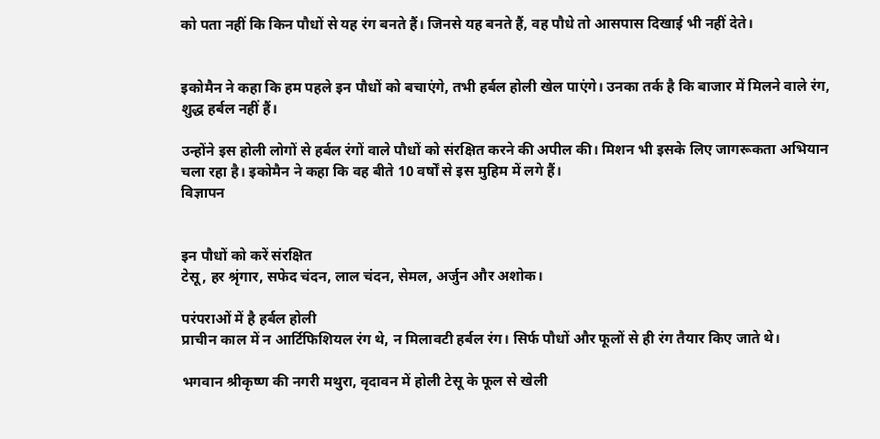को पता नहीं कि किन पौधों से यह रंग बनते हैं। जिनसे यह बनते हैं, वह पौधे तो आसपास दिखाई भी नहीं देते।


इकोमैन ने कहा कि हम पहले इन पौधों को बचाएंगे, तभी हर्बल होली खेल पाएंगे। उनका तर्क है कि बाजार में मिलने वाले रंग, शुद्ध हर्बल नहीं हैं।

उन्होंने इस होली लोगों से हर्बल रंगों वाले पौधों को संरक्षित करने की अपील की। मिशन भी इसके लिए जागरूकता अभियान चला रहा है। इकोमैन ने कहा कि वह बीते 10 वर्षों से इस मुहिम में लगे हैं।
विज्ञापन


इन पौधों को करें संरक्षित
टेसू, हर श्रृंगार, सफेद चंदन, लाल चंदन, सेमल, अर्जुन और अशोक।

परंपराओं में है हर्बल होली
प्राचीन काल में न आर्टिफिशियल रंग थे, न मिलावटी हर्बल रंग। सिर्फ पौधों और फूलों से ही रंग तैयार किए जाते थे।

भगवान श्रीकृष्ण की नगरी मथुरा, वृदावन में होली टेसू के फूल से खेली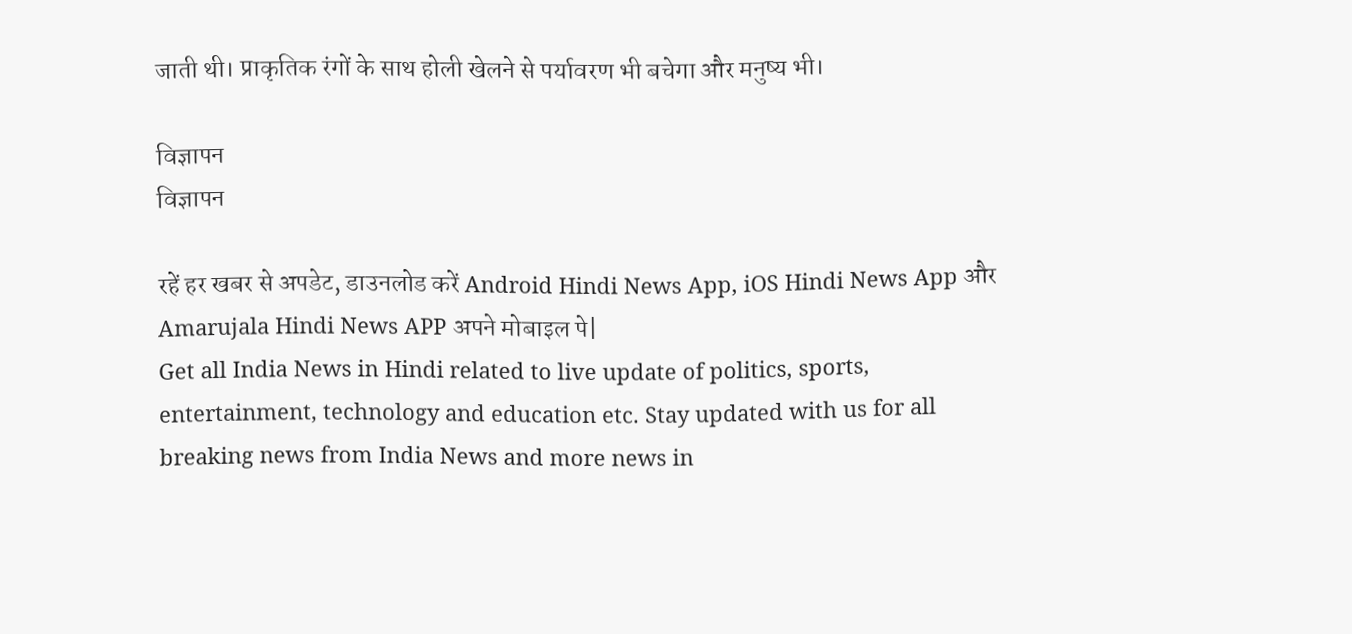जाती थी। प्राकृतिक रंगों के साथ होली खेलने से पर्यावरण भी बचेगा और मनुष्य भी।

विज्ञापन
विज्ञापन

रहें हर खबर से अपडेट, डाउनलोड करें Android Hindi News App, iOS Hindi News App और Amarujala Hindi News APP अपने मोबाइल पे|
Get all India News in Hindi related to live update of politics, sports, entertainment, technology and education etc. Stay updated with us for all breaking news from India News and more news in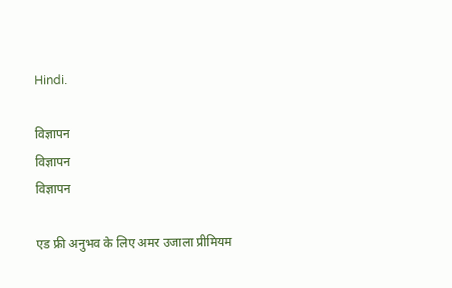Hindi.

विज्ञापन
विज्ञापन
विज्ञापन

एड फ्री अनुभव के लिए अमर उजाला प्रीमियम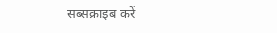सब्सक्राइब करें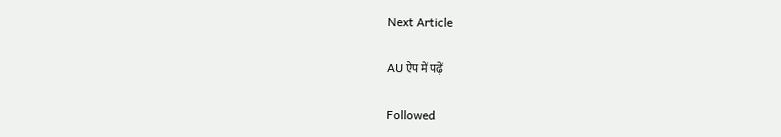Next Article

AU ऐप में पढ़ें

Followed